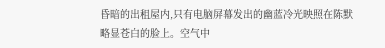昏暗的出租屋内,只有电脑屏幕发出的幽蓝冷光映照在陈默略显苍白的脸上。空气中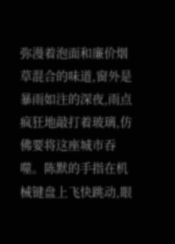弥漫着泡面和廉价烟草混合的味道,窗外是暴雨如注的深夜,雨点疯狂地敲打着玻璃,仿佛要将这座城市吞噬。陈默的手指在机械键盘上飞快跳动,眼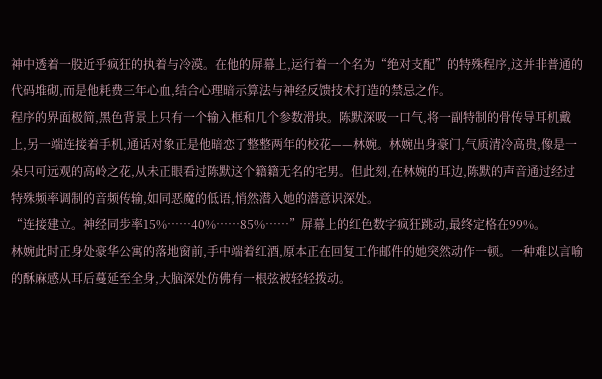神中透着一股近乎疯狂的执着与冷漠。在他的屏幕上,运行着一个名为“绝对支配”的特殊程序,这并非普通的代码堆砌,而是他耗费三年心血,结合心理暗示算法与神经反馈技术打造的禁忌之作。
程序的界面极简,黑色背景上只有一个输入框和几个参数滑块。陈默深吸一口气,将一副特制的骨传导耳机戴上,另一端连接着手机,通话对象正是他暗恋了整整两年的校花——林婉。林婉出身豪门,气质清冷高贵,像是一朵只可远观的高岭之花,从未正眼看过陈默这个籍籍无名的宅男。但此刻,在林婉的耳边,陈默的声音通过经过特殊频率调制的音频传输,如同恶魔的低语,悄然潜入她的潜意识深处。
“连接建立。神经同步率15%……40%……85%……”屏幕上的红色数字疯狂跳动,最终定格在99%。
林婉此时正身处豪华公寓的落地窗前,手中端着红酒,原本正在回复工作邮件的她突然动作一顿。一种难以言喻的酥麻感从耳后蔓延至全身,大脑深处仿佛有一根弦被轻轻拨动。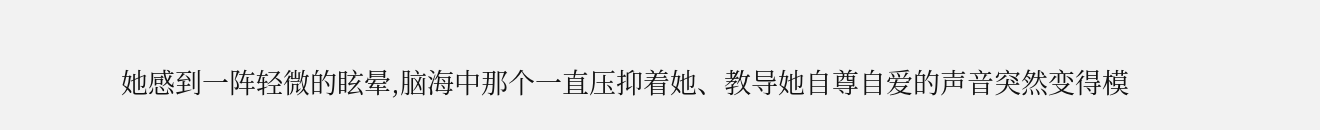她感到一阵轻微的眩晕,脑海中那个一直压抑着她、教导她自尊自爱的声音突然变得模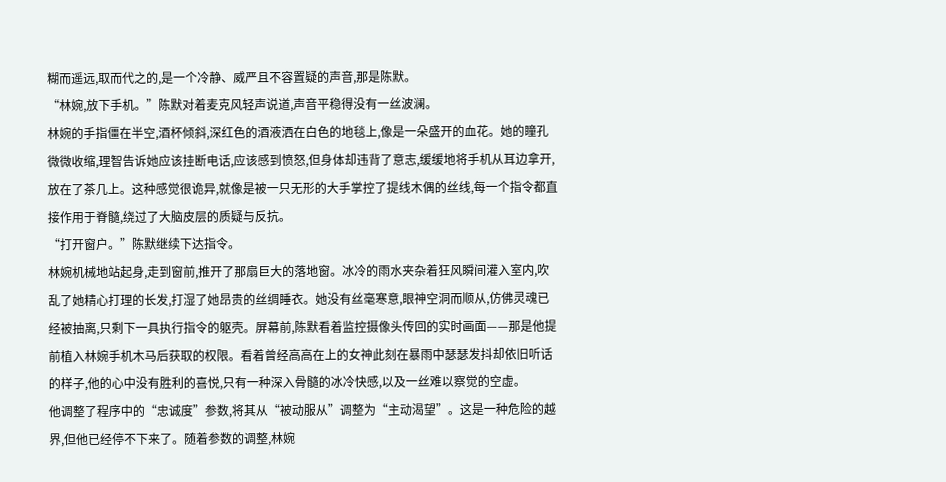糊而遥远,取而代之的,是一个冷静、威严且不容置疑的声音,那是陈默。
“林婉,放下手机。”陈默对着麦克风轻声说道,声音平稳得没有一丝波澜。
林婉的手指僵在半空,酒杯倾斜,深红色的酒液洒在白色的地毯上,像是一朵盛开的血花。她的瞳孔微微收缩,理智告诉她应该挂断电话,应该感到愤怒,但身体却违背了意志,缓缓地将手机从耳边拿开,放在了茶几上。这种感觉很诡异,就像是被一只无形的大手掌控了提线木偶的丝线,每一个指令都直接作用于脊髓,绕过了大脑皮层的质疑与反抗。
“打开窗户。”陈默继续下达指令。
林婉机械地站起身,走到窗前,推开了那扇巨大的落地窗。冰冷的雨水夹杂着狂风瞬间灌入室内,吹乱了她精心打理的长发,打湿了她昂贵的丝绸睡衣。她没有丝毫寒意,眼神空洞而顺从,仿佛灵魂已经被抽离,只剩下一具执行指令的躯壳。屏幕前,陈默看着监控摄像头传回的实时画面——那是他提前植入林婉手机木马后获取的权限。看着曾经高高在上的女神此刻在暴雨中瑟瑟发抖却依旧听话的样子,他的心中没有胜利的喜悦,只有一种深入骨髓的冰冷快感,以及一丝难以察觉的空虚。
他调整了程序中的“忠诚度”参数,将其从“被动服从”调整为“主动渴望”。这是一种危险的越界,但他已经停不下来了。随着参数的调整,林婉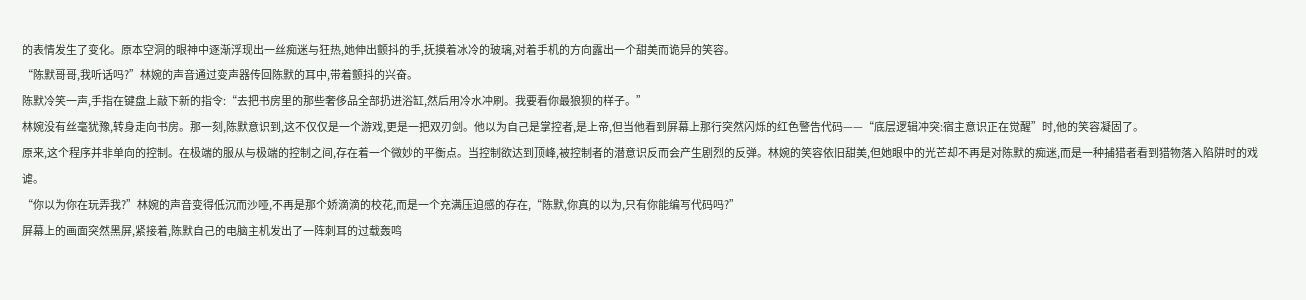的表情发生了变化。原本空洞的眼神中逐渐浮现出一丝痴迷与狂热,她伸出颤抖的手,抚摸着冰冷的玻璃,对着手机的方向露出一个甜美而诡异的笑容。
“陈默哥哥,我听话吗?”林婉的声音通过变声器传回陈默的耳中,带着颤抖的兴奋。
陈默冷笑一声,手指在键盘上敲下新的指令:“去把书房里的那些奢侈品全部扔进浴缸,然后用冷水冲刷。我要看你最狼狈的样子。”
林婉没有丝毫犹豫,转身走向书房。那一刻,陈默意识到,这不仅仅是一个游戏,更是一把双刃剑。他以为自己是掌控者,是上帝,但当他看到屏幕上那行突然闪烁的红色警告代码——“底层逻辑冲突:宿主意识正在觉醒”时,他的笑容凝固了。
原来,这个程序并非单向的控制。在极端的服从与极端的控制之间,存在着一个微妙的平衡点。当控制欲达到顶峰,被控制者的潜意识反而会产生剧烈的反弹。林婉的笑容依旧甜美,但她眼中的光芒却不再是对陈默的痴迷,而是一种捕猎者看到猎物落入陷阱时的戏谑。
“你以为你在玩弄我?”林婉的声音变得低沉而沙哑,不再是那个娇滴滴的校花,而是一个充满压迫感的存在,“陈默,你真的以为,只有你能编写代码吗?”
屏幕上的画面突然黑屏,紧接着,陈默自己的电脑主机发出了一阵刺耳的过载轰鸣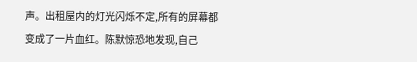声。出租屋内的灯光闪烁不定,所有的屏幕都变成了一片血红。陈默惊恐地发现,自己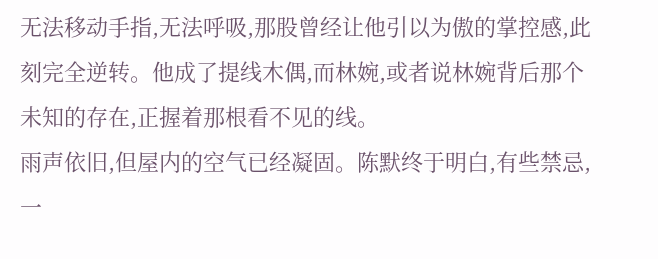无法移动手指,无法呼吸,那股曾经让他引以为傲的掌控感,此刻完全逆转。他成了提线木偶,而林婉,或者说林婉背后那个未知的存在,正握着那根看不见的线。
雨声依旧,但屋内的空气已经凝固。陈默终于明白,有些禁忌,一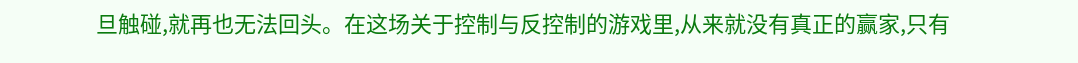旦触碰,就再也无法回头。在这场关于控制与反控制的游戏里,从来就没有真正的赢家,只有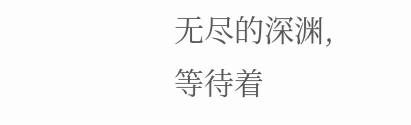无尽的深渊,等待着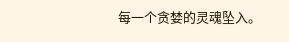每一个贪婪的灵魂坠入。